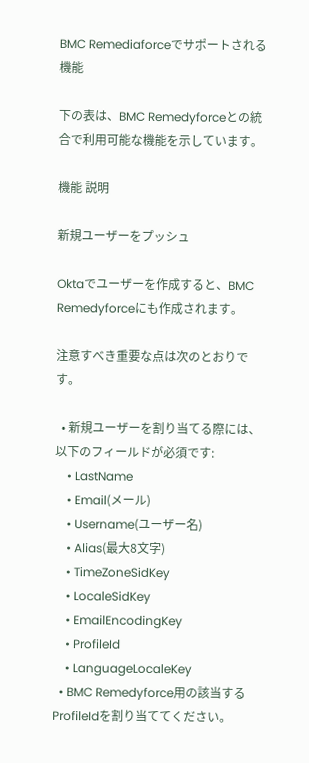BMC Remediaforceでサポートされる機能

下の表は、BMC Remedyforceとの統合で利用可能な機能を示しています。

機能 説明

新規ユーザーをプッシュ

Oktaでユーザーを作成すると、BMC Remedyforceにも作成されます。

注意すべき重要な点は次のとおりです。

  • 新規ユーザーを割り当てる際には、以下のフィールドが必須です:
    • LastName
    • Email(メール)
    • Username(ユーザー名)
    • Alias(最大8文字)
    • TimeZoneSidKey
    • LocaleSidKey
    • EmailEncodingKey
    • ProfileId
    • LanguageLocaleKey
  • BMC Remedyforce用の該当するProfileIdを割り当ててください。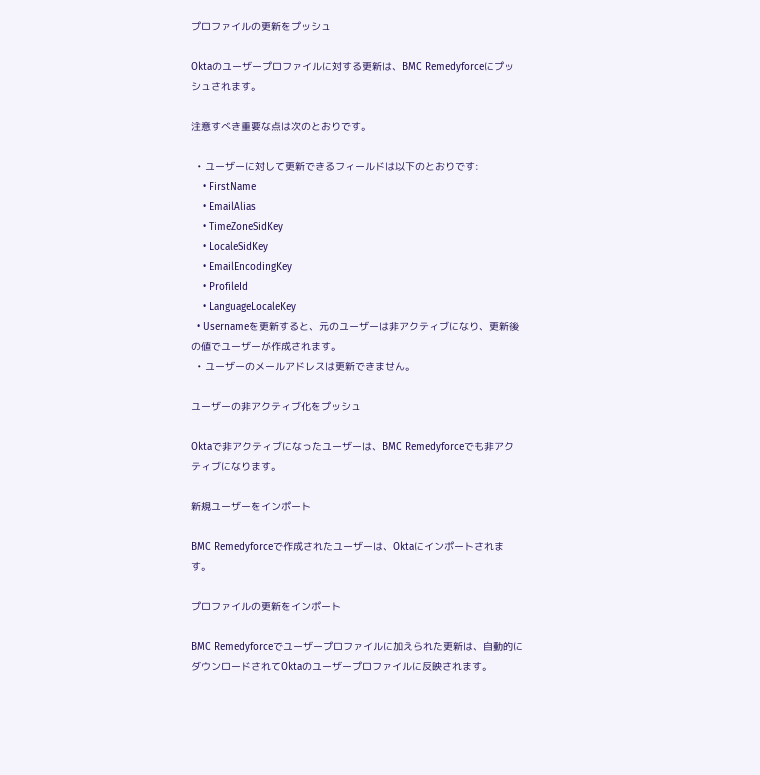プロファイルの更新をプッシュ

Oktaのユーザープロファイルに対する更新は、BMC Remedyforceにプッシュされます。

注意すべき重要な点は次のとおりです。

  • ユーザーに対して更新できるフィールドは以下のとおりです:
    • FirstName
    • EmailAlias
    • TimeZoneSidKey
    • LocaleSidKey
    • EmailEncodingKey
    • ProfileId
    • LanguageLocaleKey
  • Usernameを更新すると、元のユーザーは非アクティブになり、更新後の値でユーザーが作成されます。
  • ユーザーのメールアドレスは更新できません。

ユーザーの非アクティブ化をプッシュ

Oktaで非アクティブになったユーザーは、BMC Remedyforceでも非アクティブになります。

新規ユーザーをインポート

BMC Remedyforceで作成されたユーザーは、Oktaにインポートされます。

プロファイルの更新をインポート

BMC Remedyforceでユーザープロファイルに加えられた更新は、自動的にダウンロードされてOktaのユーザープロファイルに反映されます。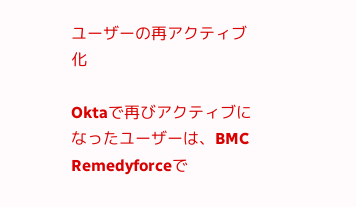ユーザーの再アクティブ化

Oktaで再びアクティブになったユーザーは、BMC Remedyforceで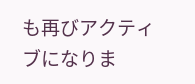も再びアクティブになりま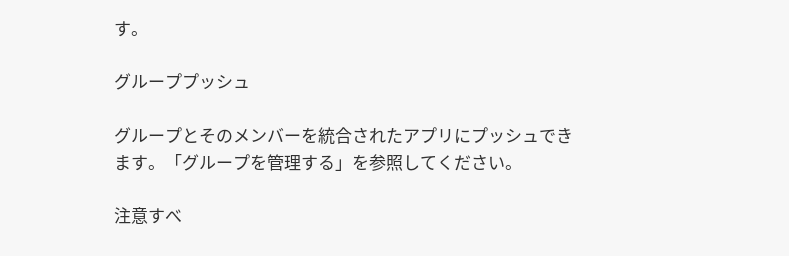す。

グループプッシュ

グループとそのメンバーを統合されたアプリにプッシュできます。「グループを管理する」を参照してください。

注意すべ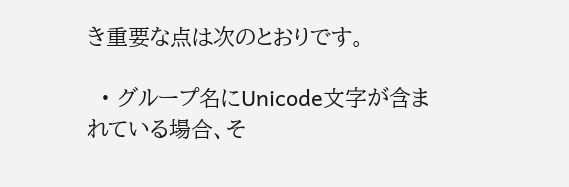き重要な点は次のとおりです。

  • グループ名にUnicode文字が含まれている場合、そ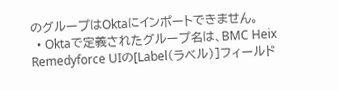のグループはOktaにインポートできません。
  • Oktaで定義されたグループ名は、BMC Heix Remedyforce UIの[Label(ラベル)]フィールド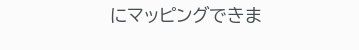にマッピングできま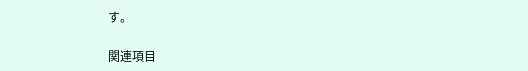す。

関連項目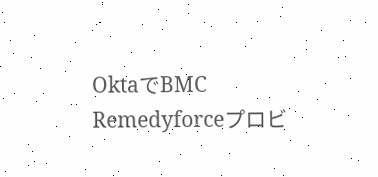OktaでBMC Remedyforceプロビ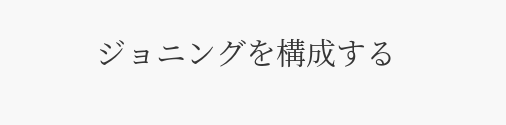ジョニングを構成する